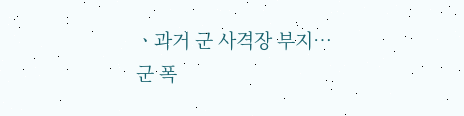ㆍ과거 군 사격장 부지… 군 폭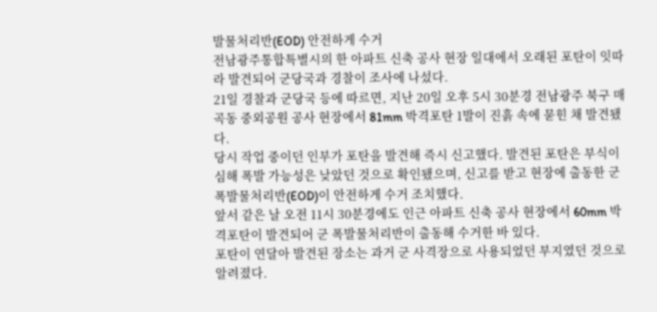발물처리반(EOD) 안전하게 수거
전남광주통합특별시의 한 아파트 신축 공사 현장 일대에서 오래된 포탄이 잇따라 발견되어 군당국과 경찰이 조사에 나섰다.
21일 경찰과 군당국 등에 따르면, 지난 20일 오후 5시 30분경 전남광주 북구 매곡동 중외공원 공사 현장에서 81mm 박격포탄 1발이 진흙 속에 묻힌 채 발견됐다.
당시 작업 중이던 인부가 포탄을 발견해 즉시 신고했다. 발견된 포탄은 부식이 심해 폭발 가능성은 낮았던 것으로 확인됐으며, 신고를 받고 현장에 출동한 군 폭발물처리반(EOD)이 안전하게 수거 조치했다.
앞서 같은 날 오전 11시 30분경에도 인근 아파트 신축 공사 현장에서 60mm 박격포탄이 발견되어 군 폭발물처리반이 출동해 수거한 바 있다.
포탄이 연달아 발견된 장소는 과거 군 사격장으로 사용되었던 부지였던 것으로 알려졌다.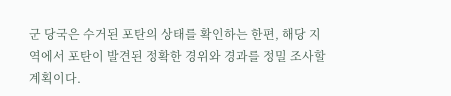군 당국은 수거된 포탄의 상태를 확인하는 한편, 해당 지역에서 포탄이 발견된 정확한 경위와 경과를 정밀 조사할 계획이다.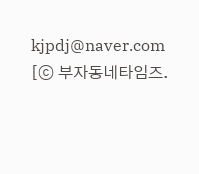kjpdj@naver.com
[ⓒ 부자동네타임즈.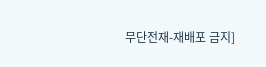무단전재-재배포 금지]